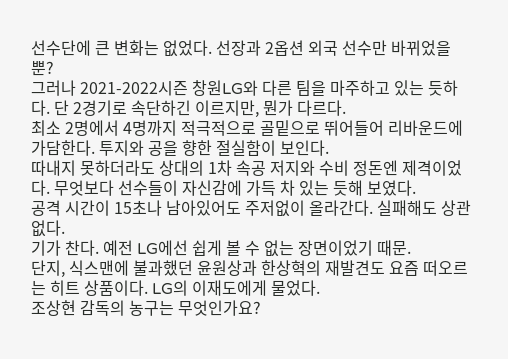선수단에 큰 변화는 없었다. 선장과 2옵션 외국 선수만 바뀌었을 뿐?
그러나 2021-2022시즌 창원LG와 다른 팀을 마주하고 있는 듯하다. 단 2경기로 속단하긴 이르지만, 뭔가 다르다.
최소 2명에서 4명까지 적극적으로 골밑으로 뛰어들어 리바운드에 가담한다. 투지와 공을 향한 절실함이 보인다.
따내지 못하더라도 상대의 1차 속공 저지와 수비 정돈엔 제격이었다. 무엇보다 선수들이 자신감에 가득 차 있는 듯해 보였다.
공격 시간이 15초나 남아있어도 주저없이 올라간다. 실패해도 상관없다.
기가 찬다. 예전 LG에선 쉽게 볼 수 없는 장면이었기 때문.
단지, 식스맨에 불과했던 윤원상과 한상혁의 재발견도 요즘 떠오르는 히트 상품이다. LG의 이재도에게 물었다.
조상현 감독의 농구는 무엇인가요?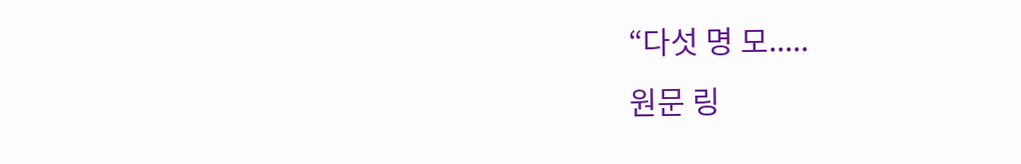“다섯 명 모.....
원문 링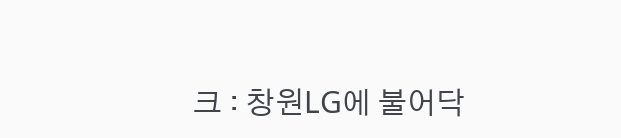크 : 창원LG에 불어닥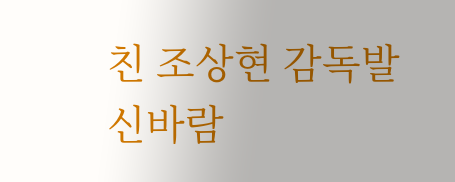친 조상현 감독발 신바람